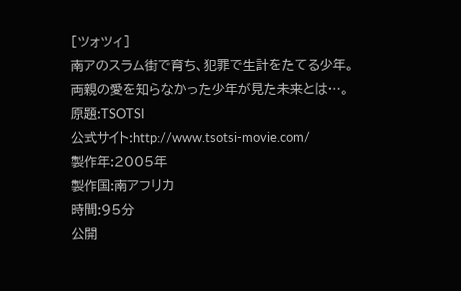[ツォツィ]
南アのスラム街で育ち、犯罪で生計をたてる少年。
両親の愛を知らなかった少年が見た未来とは…。
原題:TSOTSI
公式サイト:http://www.tsotsi-movie.com/
製作年:2005年
製作国:南アフリカ
時間:95分
公開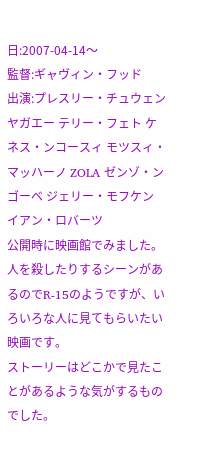日:2007-04-14〜
監督:ギャヴィン・フッド
出演:プレスリー・チュウェンヤガエー テリー・フェト ケネス・ンコースィ モツスィ・マッハーノ ZOLA ゼンゾ・ンゴーベ ジェリー・モフケン イアン・ロバーツ
公開時に映画館でみました。
人を殺したりするシーンがあるのでR-15のようですが、いろいろな人に見てもらいたい映画です。
ストーリーはどこかで見たことがあるような気がするものでした。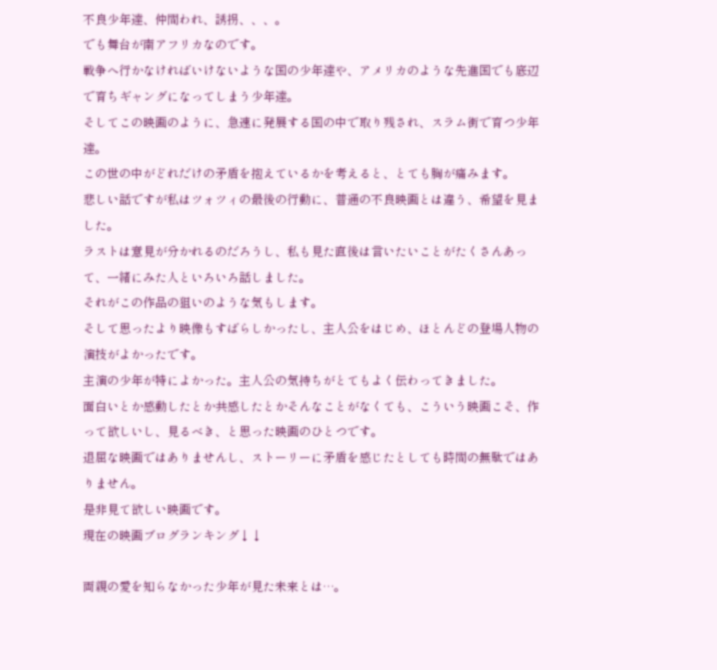不良少年達、仲間われ、誘拐、、、。
でも舞台が南アフリカなのです。
戦争へ行かなければいけないような国の少年達や、アメリカのような先進国でも底辺で育ちギャングになってしまう少年達。
そしてこの映画のように、急速に発展する国の中で取り残され、スラム街で育つ少年達。
この世の中がどれだけの矛盾を抱えているかを考えると、とても胸が痛みます。
悲しい話ですが私はツォツィの最後の行動に、普通の不良映画とは違う、希望を見ました。
ラストは意見が分かれるのだろうし、私も見た直後は言いたいことがたくさんあって、一緒にみた人といろいろ話しました。
それがこの作品の狙いのような気もします。
そして思ったより映像もすばらしかったし、主人公をはじめ、ほとんどの登場人物の演技がよかったです。
主演の少年が特によかった。主人公の気持ちがとてもよく伝わってきました。
面白いとか感動したとか共感したとかそんなことがなくても、こういう映画こそ、作って欲しいし、見るべき、と思った映画のひとつです。
退屈な映画ではありませんし、ストーリーに矛盾を感じたとしても時間の無駄ではありません。
是非見て欲しい映画です。
現在の映画ブログランキング↓↓

両親の愛を知らなかった少年が見た未来とは…。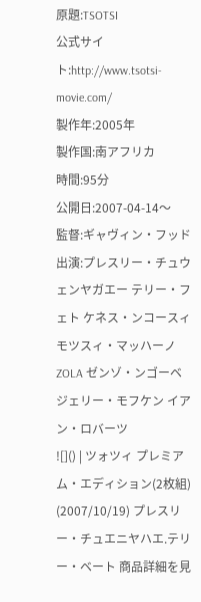原題:TSOTSI
公式サイト:http://www.tsotsi-movie.com/
製作年:2005年
製作国:南アフリカ
時間:95分
公開日:2007-04-14〜
監督:ギャヴィン・フッド
出演:プレスリー・チュウェンヤガエー テリー・フェト ケネス・ンコースィ モツスィ・マッハーノ ZOLA ゼンゾ・ンゴーベ ジェリー・モフケン イアン・ロバーツ
![]() | ツォツィ プレミアム・エディション(2枚組) (2007/10/19) プレスリー・チュエニヤハエ.テリー・ベート 商品詳細を見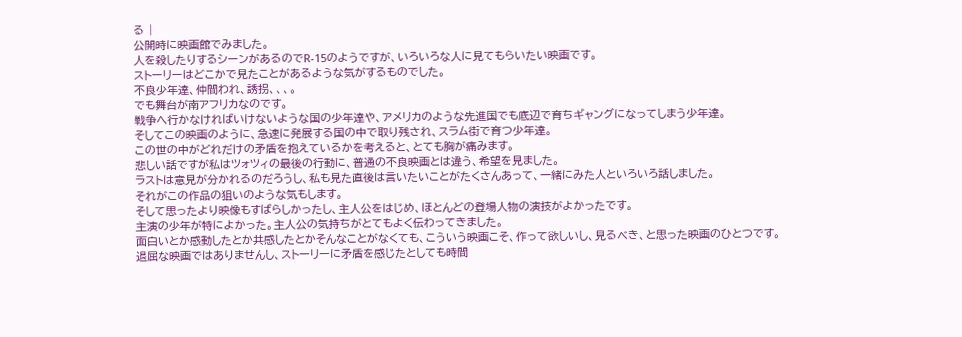る |
公開時に映画館でみました。
人を殺したりするシーンがあるのでR-15のようですが、いろいろな人に見てもらいたい映画です。
ストーリーはどこかで見たことがあるような気がするものでした。
不良少年達、仲間われ、誘拐、、、。
でも舞台が南アフリカなのです。
戦争へ行かなければいけないような国の少年達や、アメリカのような先進国でも底辺で育ちギャングになってしまう少年達。
そしてこの映画のように、急速に発展する国の中で取り残され、スラム街で育つ少年達。
この世の中がどれだけの矛盾を抱えているかを考えると、とても胸が痛みます。
悲しい話ですが私はツォツィの最後の行動に、普通の不良映画とは違う、希望を見ました。
ラストは意見が分かれるのだろうし、私も見た直後は言いたいことがたくさんあって、一緒にみた人といろいろ話しました。
それがこの作品の狙いのような気もします。
そして思ったより映像もすばらしかったし、主人公をはじめ、ほとんどの登場人物の演技がよかったです。
主演の少年が特によかった。主人公の気持ちがとてもよく伝わってきました。
面白いとか感動したとか共感したとかそんなことがなくても、こういう映画こそ、作って欲しいし、見るべき、と思った映画のひとつです。
退屈な映画ではありませんし、ストーリーに矛盾を感じたとしても時間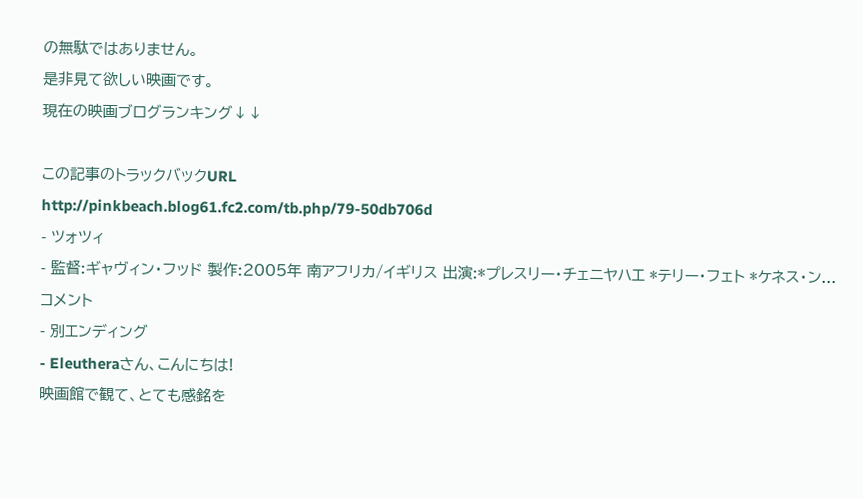の無駄ではありません。
是非見て欲しい映画です。
現在の映画ブログランキング↓↓

この記事のトラックバックURL
http://pinkbeach.blog61.fc2.com/tb.php/79-50db706d
- ツォツィ
- 監督:ギャヴィン・フッド 製作:2005年 南アフリカ/イギリス 出演:*プレスリー・チェニヤハエ *テリー・フェト *ケネス・ン...
コメント
- 別エンディング
- Eleutheraさん、こんにちは!
映画館で観て、とても感銘を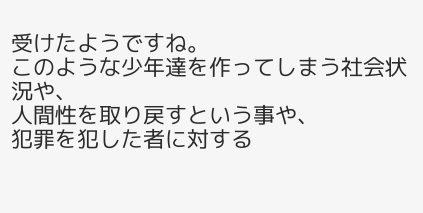受けたようですね。
このような少年達を作ってしまう社会状況や、
人間性を取り戻すという事や、
犯罪を犯した者に対する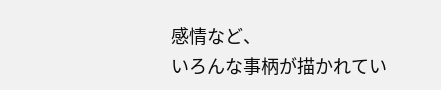感情など、
いろんな事柄が描かれてい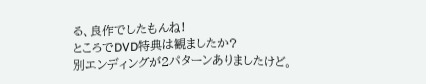る、良作でしたもんね!
ところでDVD特典は観ましたか?
別エンディングが2パターンありましたけど。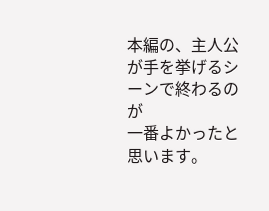本編の、主人公が手を挙げるシーンで終わるのが
一番よかったと思います。